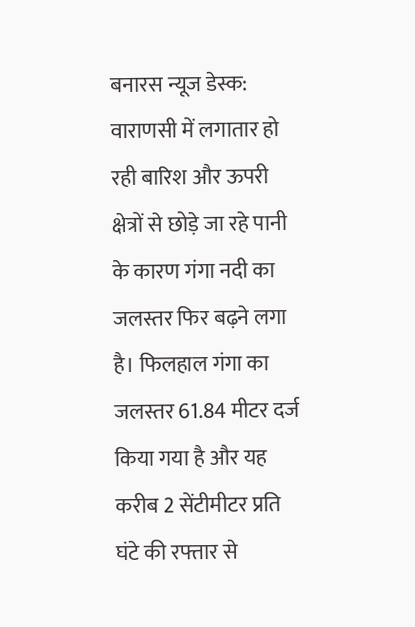बनारस न्यूज डेस्क: वाराणसी में लगातार हो रही बारिश और ऊपरी क्षेत्रों से छोड़े जा रहे पानी के कारण गंगा नदी का जलस्तर फिर बढ़ने लगा है। फिलहाल गंगा का जलस्तर 61.84 मीटर दर्ज किया गया है और यह करीब 2 सेंटीमीटर प्रति घंटे की रफ्तार से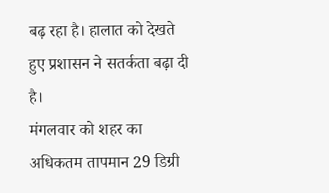बढ़ रहा है। हालात को देखते हुए प्रशासन ने सतर्कता बढ़ा दी है।
मंगलवार को शहर का अधिकतम तापमान 29 डिग्री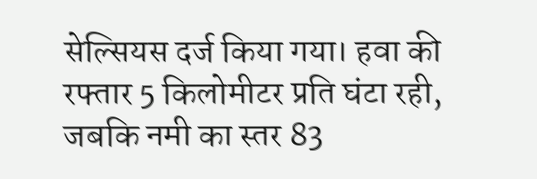सेल्सियस दर्ज किया गया। हवा की रफ्तार 5 किलोमीटर प्रति घंटा रही, जबकि नमी का स्तर 83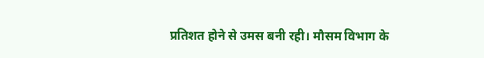प्रतिशत होने से उमस बनी रही। मौसम विभाग के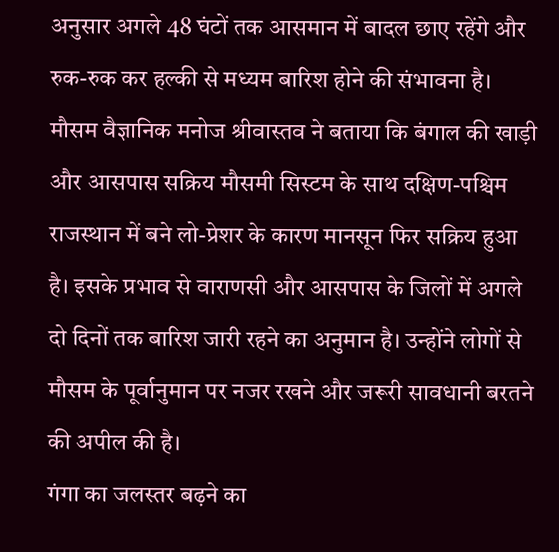अनुसार अगले 48 घंटों तक आसमान में बादल छाए रहेंगे और रुक-रुक कर हल्की से मध्यम बारिश होने की संभावना है।
मौसम वैज्ञानिक मनोज श्रीवास्तव ने बताया कि बंगाल की खाड़ी और आसपास सक्रिय मौसमी सिस्टम के साथ दक्षिण-पश्चिम राजस्थान में बने लो-प्रेशर के कारण मानसून फिर सक्रिय हुआ है। इसके प्रभाव से वाराणसी और आसपास के जिलों में अगले दो दिनों तक बारिश जारी रहने का अनुमान है। उन्होंने लोगों से मौसम के पूर्वानुमान पर नजर रखने और जरूरी सावधानी बरतने की अपील की है।
गंगा का जलस्तर बढ़ने का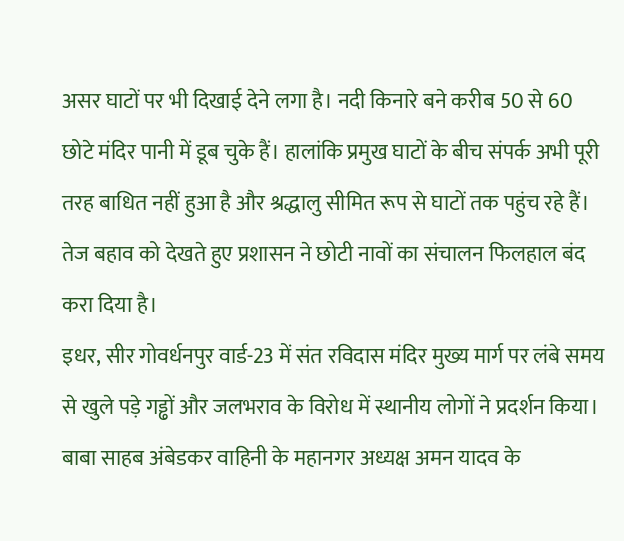असर घाटों पर भी दिखाई देने लगा है। नदी किनारे बने करीब 50 से 60 छोटे मंदिर पानी में डूब चुके हैं। हालांकि प्रमुख घाटों के बीच संपर्क अभी पूरी तरह बाधित नहीं हुआ है और श्रद्धालु सीमित रूप से घाटों तक पहुंच रहे हैं। तेज बहाव को देखते हुए प्रशासन ने छोटी नावों का संचालन फिलहाल बंद करा दिया है।
इधर, सीर गोवर्धनपुर वार्ड-23 में संत रविदास मंदिर मुख्य मार्ग पर लंबे समय से खुले पड़े गड्ढों और जलभराव के विरोध में स्थानीय लोगों ने प्रदर्शन किया। बाबा साहब अंबेडकर वाहिनी के महानगर अध्यक्ष अमन यादव के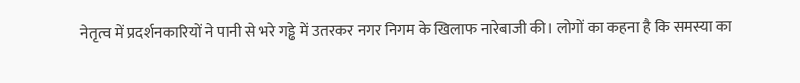नेतृत्व में प्रदर्शनकारियों ने पानी से भरे गड्ढे में उतरकर नगर निगम के खिलाफ नारेबाजी की। लोगों का कहना है कि समस्या का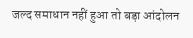जल्द समाधान नहीं हुआ तो बड़ा आंदोलन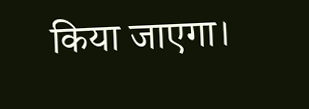किया जाएगा।